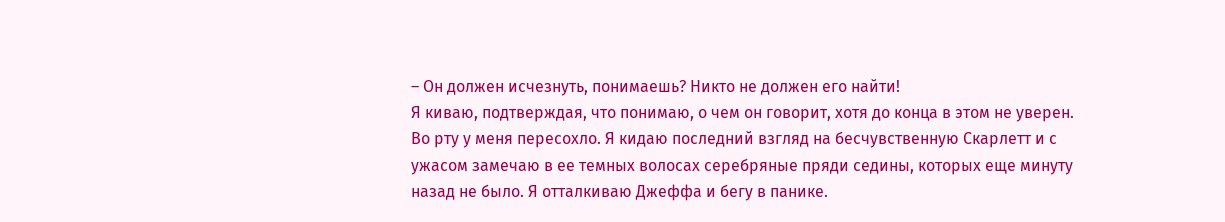– Он должен исчезнуть, понимаешь? Никто не должен его найти!
Я киваю, подтверждая, что понимаю, о чем он говорит, хотя до конца в этом не уверен. Во рту у меня пересохло. Я кидаю последний взгляд на бесчувственную Скарлетт и с ужасом замечаю в ее темных волосах серебряные пряди седины, которых еще минуту назад не было. Я отталкиваю Джеффа и бегу в панике.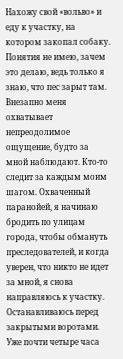Нахожу свой «вольво» и еду к участку, на котором закопал собаку. Понятия не имею, зачем это делаю, ведь только я знаю, что пес зарыт там. Внезапно меня охватывает непреодолимое ощущение, будто за мной наблюдают. Кто-то следит за каждым моим шагом. Охваченный паранойей, я начинаю бродить по улицам города, чтобы обмануть преследователей, и когда уверен, что никто не идет за мной, я снова направляюсь к участку. Останавливаюсь перед закрытыми воротами. Уже почти четыре часа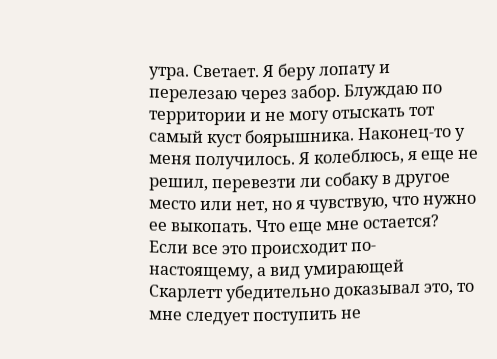утра. Светает. Я беру лопату и перелезаю через забор. Блуждаю по территории и не могу отыскать тот самый куст боярышника. Наконец-то у меня получилось. Я колеблюсь, я еще не решил, перевезти ли собаку в другое место или нет, но я чувствую, что нужно ее выкопать. Что еще мне остается? Если все это происходит по-настоящему, а вид умирающей Скарлетт убедительно доказывал это, то мне следует поступить не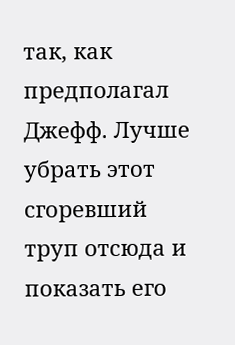так, как предполагал Джефф. Лучше убрать этот сгоревший труп отсюда и показать его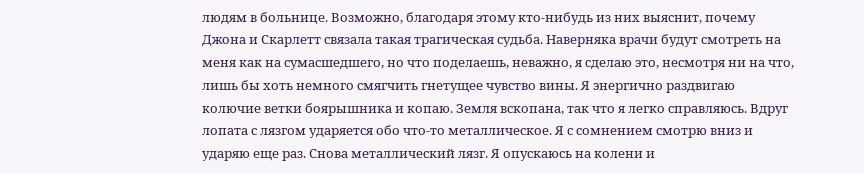людям в больнице. Возможно, благодаря этому кто-нибудь из них выяснит, почему Джона и Скарлетт связала такая трагическая судьба. Наверняка врачи будут смотреть на меня как на сумасшедшего, но что поделаешь, неважно, я сделаю это, несмотря ни на что, лишь бы хоть немного смягчить гнетущее чувство вины. Я энергично раздвигаю колючие ветки боярышника и копаю. Земля вскопана, так что я легко справляюсь. Вдруг лопата с лязгом ударяется обо что-то металлическое. Я с сомнением смотрю вниз и ударяю еще раз. Снова металлический лязг. Я опускаюсь на колени и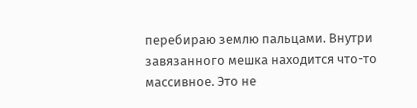перебираю землю пальцами. Внутри завязанного мешка находится что-то массивное. Это не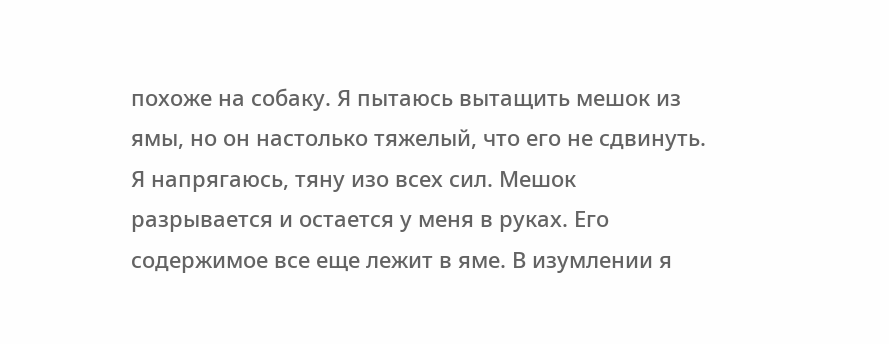похоже на собаку. Я пытаюсь вытащить мешок из ямы, но он настолько тяжелый, что его не сдвинуть. Я напрягаюсь, тяну изо всех сил. Мешок разрывается и остается у меня в руках. Его содержимое все еще лежит в яме. В изумлении я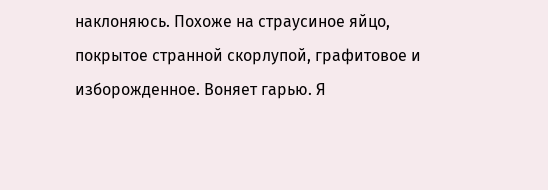наклоняюсь. Похоже на страусиное яйцо, покрытое странной скорлупой, графитовое и изборожденное. Воняет гарью. Я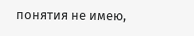понятия не имею,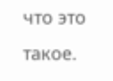что это такое.